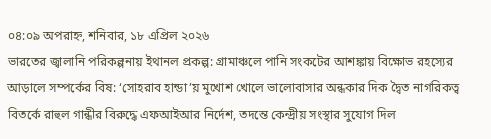০৪:০৯ অপরাহ্ন, শনিবার, ১৮ এপ্রিল ২০২৬
ভারতের জ্বালানি পরিকল্পনায় ইথানল প্রকল্প: গ্রামাঞ্চলে পানি সংকটের আশঙ্কায় বিক্ষোভ রহস্যের আড়ালে সম্পর্কের বিষ: ‘সোহরাব হান্ডা’য় মুখোশ খোলে ভালোবাসার অন্ধকার দিক দ্বৈত নাগরিকত্ব বিতর্কে রাহুল গান্ধীর বিরুদ্ধে এফআইআর নির্দেশ, তদন্তে কেন্দ্রীয় সংস্থার সুযোগ দিল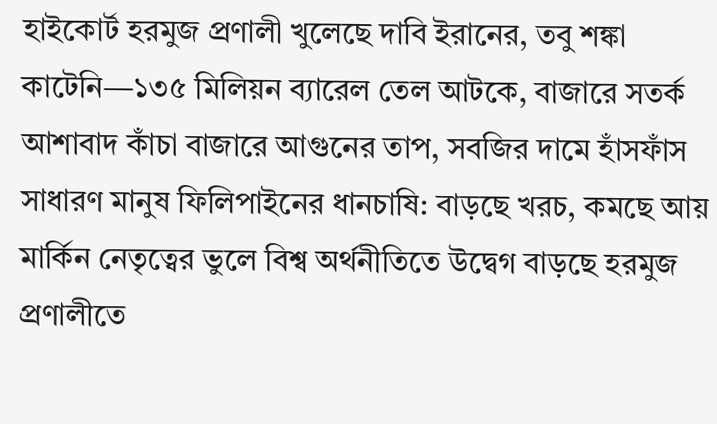হাইকোর্ট হরমুজ প্রণালী খুলেছে দাবি ইরানের, তবু শঙ্কা কাটেনি—১৩৫ মিলিয়ন ব্যারেল তেল আটকে, বাজারে সতর্ক আশাবাদ কাঁচা বাজারে আগুনের তাপ, সবজির দামে হাঁসফাঁস সাধারণ মানুষ ফিলিপাইনের ধানচাষি: বাড়ছে খরচ, কমছে আয় মার্কিন নেতৃত্বের ভুলে বিশ্ব অর্থনীতিতে উদ্বেগ বাড়ছে হরমুজ প্রণালীতে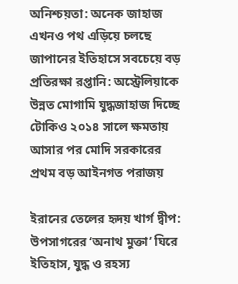অনিশ্চয়তা: অনেক জাহাজ এখনও পথ এড়িয়ে চলছে জাপানের ইতিহাসে সবচেয়ে বড় প্রতিরক্ষা রপ্তানি: অস্ট্রেলিয়াকে উন্নত মোগামি যুদ্ধজাহাজ দিচ্ছে টোকিও ২০১৪ সালে ক্ষমতায় আসার পর মোদি সরকারের প্রথম বড় আইনগত পরাজয়

ইরানের তেলের হৃদয় খার্গ দ্বীপ: উপসাগরের ‘অনাথ মুক্তা’ ঘিরে ইতিহাস, যুদ্ধ ও রহস্য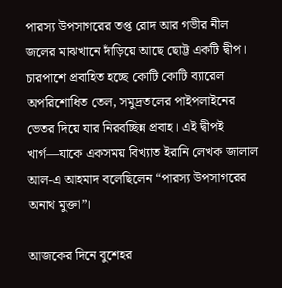পারস্য উপসাগরের তপ্ত রোদ আর গভীর নীল জলের মাঝখানে দাঁড়িয়ে আছে ছোট্ট একটি দ্বীপ। চারপাশে প্রবাহিত হচ্ছে কোটি কোটি ব্যারেল অপরিশোধিত তেল, সমুদ্রতলের পাইপলাইনের ভেতর দিয়ে যার নিরবচ্ছিন্ন প্রবাহ। এই দ্বীপই খার্গ—যাকে একসময় বিখ্যাত ইরানি লেখক জালাল আল-এ আহমাদ বলেছিলেন “পারস্য উপসাগরের অনাথ মুক্তা”।

আজকের দিনে বুশেহর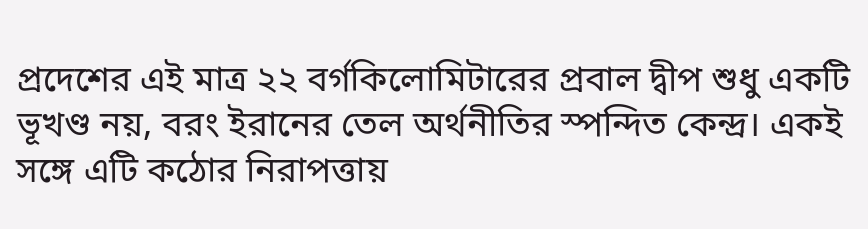প্রদেশের এই মাত্র ২২ বর্গকিলোমিটারের প্রবাল দ্বীপ শুধু একটি ভূখণ্ড নয়, বরং ইরানের তেল অর্থনীতির স্পন্দিত কেন্দ্র। একই সঙ্গে এটি কঠোর নিরাপত্তায়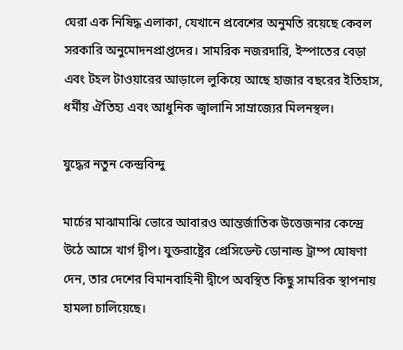ঘেরা এক নিষিদ্ধ এলাকা, যেখানে প্রবেশের অনুমতি রয়েছে কেবল সরকারি অনুমোদনপ্রাপ্তদের। সামরিক নজরদারি, ইস্পাতের বেড়া এবং টহল টাওয়ারের আড়ালে লুকিয়ে আছে হাজার বছরের ইতিহাস, ধর্মীয় ঐতিহ্য এবং আধুনিক জ্বালানি সাম্রাজ্যের মিলনস্থল।

যুদ্ধের নতুন কেন্দ্রবিন্দু

মার্চের মাঝামাঝি ভোরে আবারও আন্তর্জাতিক উত্তেজনার কেন্দ্রে উঠে আসে খার্গ দ্বীপ। যুক্তরাষ্ট্রের প্রেসিডেন্ট ডোনাল্ড ট্রাম্প ঘোষণা দেন, তার দেশের বিমানবাহিনী দ্বীপে অবস্থিত কিছু সামরিক স্থাপনায় হামলা চালিয়েছে।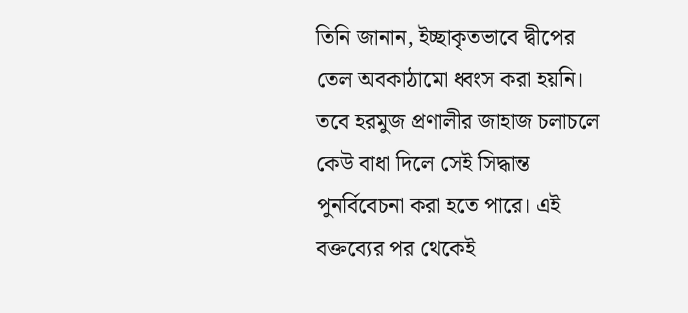তিনি জানান, ইচ্ছাকৃতভাবে দ্বীপের তেল অবকাঠামো ধ্বংস করা হয়নি। তবে হরমুজ প্রণালীর জাহাজ চলাচলে কেউ বাধা দিলে সেই সিদ্ধান্ত পুনর্বিবেচনা করা হতে পারে। এই বক্তব্যের পর থেকেই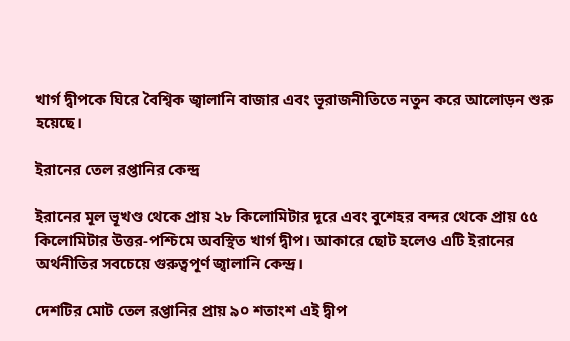খার্গ দ্বীপকে ঘিরে বৈশ্বিক জ্বালানি বাজার এবং ভূরাজনীতিতে নতুন করে আলোড়ন শুরু হয়েছে।

ইরানের তেল রপ্তানির কেন্দ্র

ইরানের মূল ভূখণ্ড থেকে প্রায় ২৮ কিলোমিটার দূরে এবং বুশেহর বন্দর থেকে প্রায় ৫৫ কিলোমিটার উত্তর-পশ্চিমে অবস্থিত খার্গ দ্বীপ। আকারে ছোট হলেও এটি ইরানের অর্থনীতির সবচেয়ে গুরুত্বপূর্ণ জ্বালানি কেন্দ্র।

দেশটির মোট তেল রপ্তানির প্রায় ৯০ শতাংশ এই দ্বীপ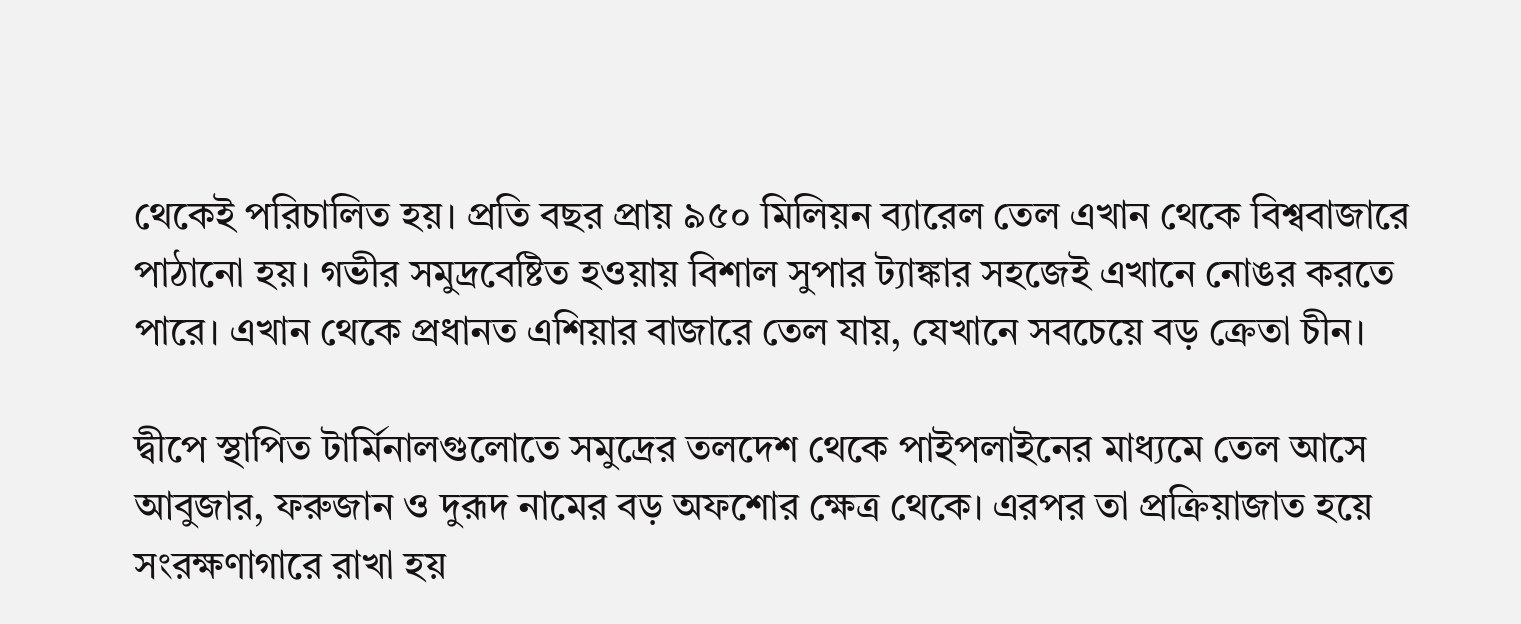থেকেই পরিচালিত হয়। প্রতি বছর প্রায় ৯৫০ মিলিয়ন ব্যারেল তেল এখান থেকে বিশ্ববাজারে পাঠানো হয়। গভীর সমুদ্রবেষ্টিত হওয়ায় বিশাল সুপার ট্যাঙ্কার সহজেই এখানে নোঙর করতে পারে। এখান থেকে প্রধানত এশিয়ার বাজারে তেল যায়, যেখানে সবচেয়ে বড় ক্রেতা চীন।

দ্বীপে স্থাপিত টার্মিনালগুলোতে সমুদ্রের তলদেশ থেকে পাইপলাইনের মাধ্যমে তেল আসে আবুজার, ফরুজান ও দুরূদ নামের বড় অফশোর ক্ষেত্র থেকে। এরপর তা প্রক্রিয়াজাত হয়ে সংরক্ষণাগারে রাখা হয়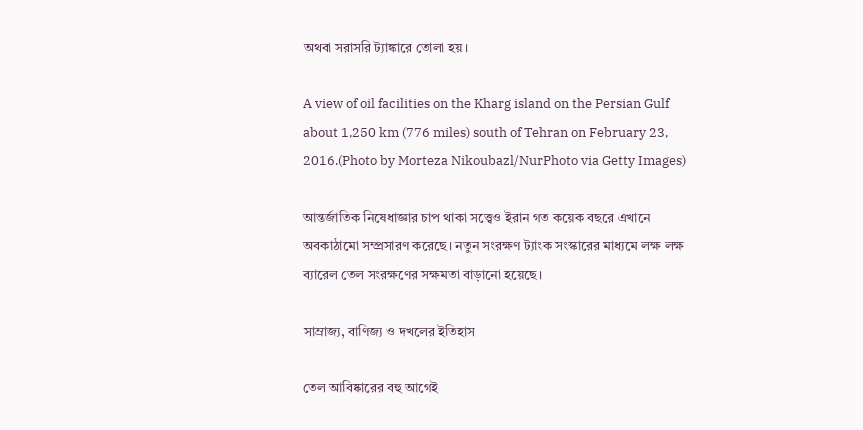অথবা সরাসরি ট্যাঙ্কারে তোলা হয়।

A view of oil facilities on the Kharg island on the Persian Gulf about 1,250 km (776 miles) south of Tehran on February 23, 2016.(Photo by Morteza Nikoubazl/NurPhoto via Getty Images)

আন্তর্জাতিক নিষেধাজ্ঞার চাপ থাকা সত্ত্বেও ইরান গত কয়েক বছরে এখানে অবকাঠামো সম্প্রসারণ করেছে। নতুন সংরক্ষণ ট্যাংক সংস্কারের মাধ্যমে লক্ষ লক্ষ ব্যারেল তেল সংরক্ষণের সক্ষমতা বাড়ানো হয়েছে।

সাম্রাজ্য, বাণিজ্য ও দখলের ইতিহাস

তেল আবিষ্কারের বহু আগেই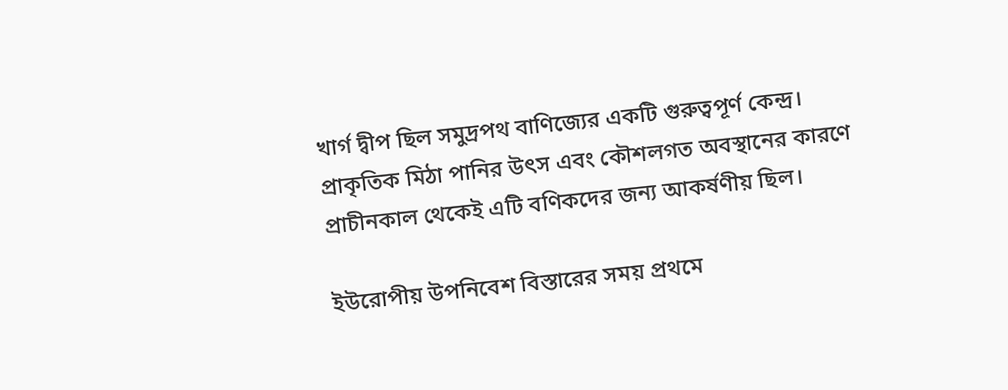খার্গ দ্বীপ ছিল সমুদ্রপথ বাণিজ্যের একটি গুরুত্বপূর্ণ কেন্দ্র। প্রাকৃতিক মিঠা পানির উৎস এবং কৌশলগত অবস্থানের কারণে প্রাচীনকাল থেকেই এটি বণিকদের জন্য আকর্ষণীয় ছিল।

ইউরোপীয় উপনিবেশ বিস্তারের সময় প্রথমে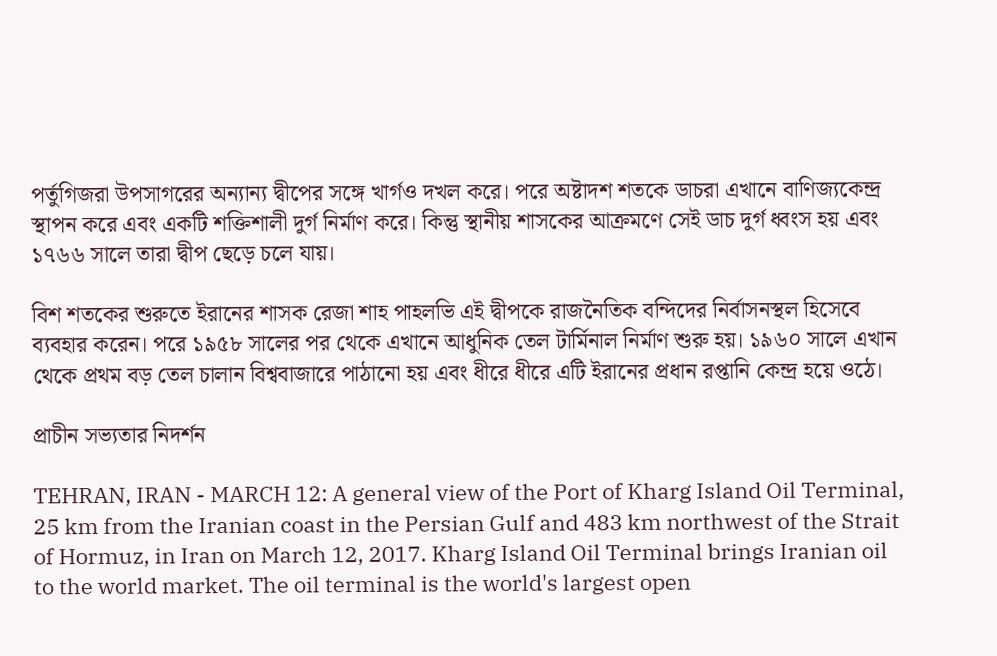পর্তুগিজরা উপসাগরের অন্যান্য দ্বীপের সঙ্গে খার্গও দখল করে। পরে অষ্টাদশ শতকে ডাচরা এখানে বাণিজ্যকেন্দ্র স্থাপন করে এবং একটি শক্তিশালী দুর্গ নির্মাণ করে। কিন্তু স্থানীয় শাসকের আক্রমণে সেই ডাচ দুর্গ ধ্বংস হয় এবং ১৭৬৬ সালে তারা দ্বীপ ছেড়ে চলে যায়।

বিশ শতকের শুরুতে ইরানের শাসক রেজা শাহ পাহলভি এই দ্বীপকে রাজনৈতিক বন্দিদের নির্বাসনস্থল হিসেবে ব্যবহার করেন। পরে ১৯৫৮ সালের পর থেকে এখানে আধুনিক তেল টার্মিনাল নির্মাণ শুরু হয়। ১৯৬০ সালে এখান থেকে প্রথম বড় তেল চালান বিশ্ববাজারে পাঠানো হয় এবং ধীরে ধীরে এটি ইরানের প্রধান রপ্তানি কেন্দ্র হয়ে ওঠে।

প্রাচীন সভ্যতার নিদর্শন

TEHRAN, IRAN - MARCH 12: A general view of the Port of Kharg Island Oil Terminal, 25 km from the Iranian coast in the Persian Gulf and 483 km northwest of the Strait of Hormuz, in Iran on March 12, 2017. Kharg Island Oil Terminal brings Iranian oil to the world market. The oil terminal is the world's largest open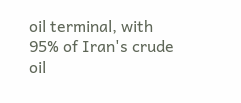oil terminal, with 95% of Iran's crude oil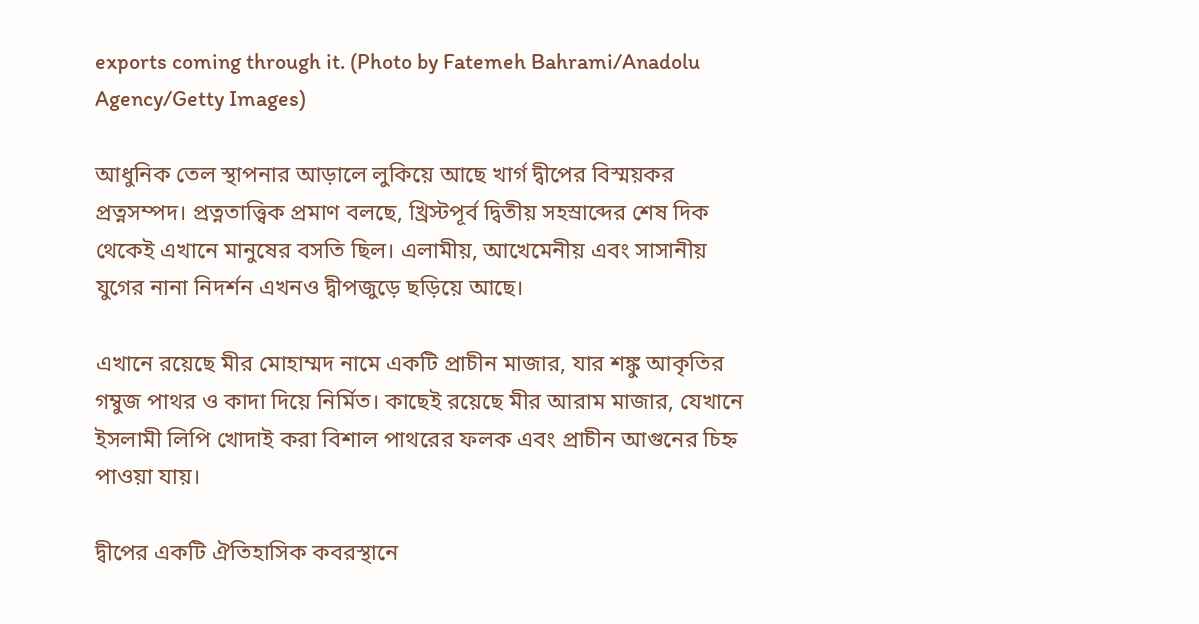exports coming through it. (Photo by Fatemeh Bahrami/Anadolu Agency/Getty Images)

আধুনিক তেল স্থাপনার আড়ালে লুকিয়ে আছে খার্গ দ্বীপের বিস্ময়কর প্রত্নসম্পদ। প্রত্নতাত্ত্বিক প্রমাণ বলছে, খ্রিস্টপূর্ব দ্বিতীয় সহস্রাব্দের শেষ দিক থেকেই এখানে মানুষের বসতি ছিল। এলামীয়, আখেমেনীয় এবং সাসানীয় যুগের নানা নিদর্শন এখনও দ্বীপজুড়ে ছড়িয়ে আছে।

এখানে রয়েছে মীর মোহাম্মদ নামে একটি প্রাচীন মাজার, যার শঙ্কু আকৃতির গম্বুজ পাথর ও কাদা দিয়ে নির্মিত। কাছেই রয়েছে মীর আরাম মাজার, যেখানে ইসলামী লিপি খোদাই করা বিশাল পাথরের ফলক এবং প্রাচীন আগুনের চিহ্ন পাওয়া যায়।

দ্বীপের একটি ঐতিহাসিক কবরস্থানে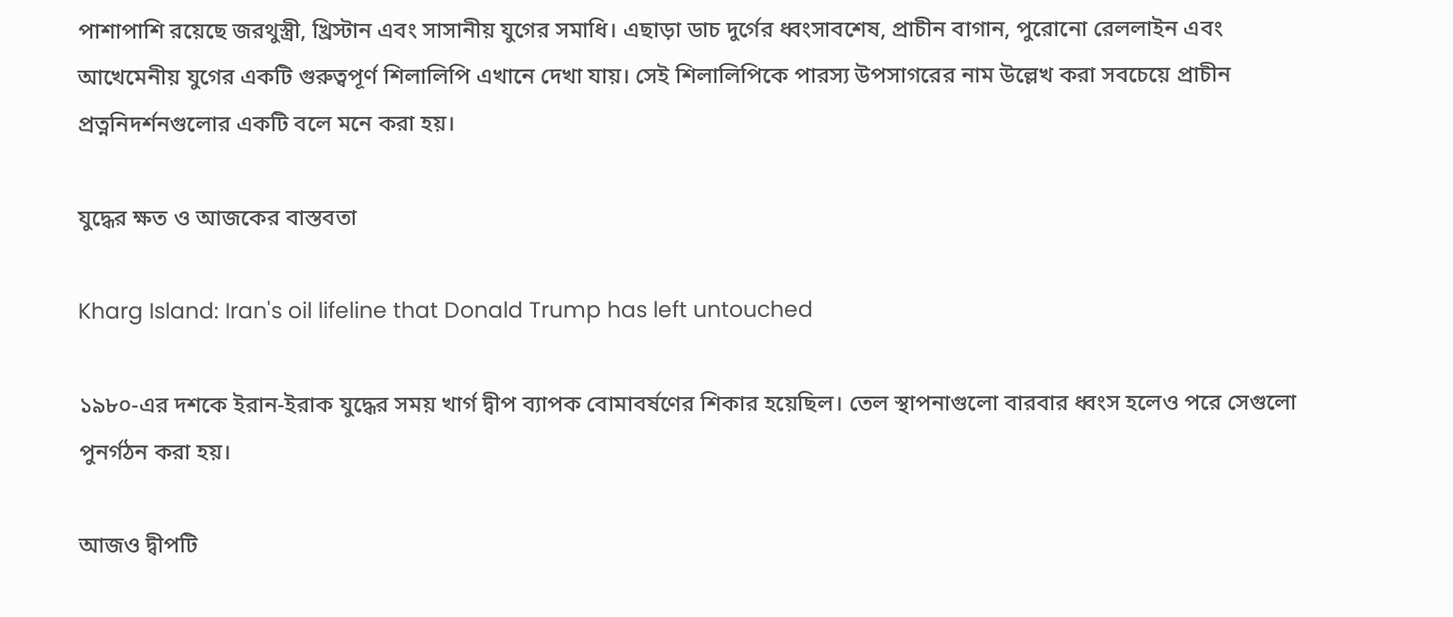পাশাপাশি রয়েছে জরথুস্ত্রী, খ্রিস্টান এবং সাসানীয় যুগের সমাধি। এছাড়া ডাচ দুর্গের ধ্বংসাবশেষ, প্রাচীন বাগান, পুরোনো রেললাইন এবং আখেমেনীয় যুগের একটি গুরুত্বপূর্ণ শিলালিপি এখানে দেখা যায়। সেই শিলালিপিকে পারস্য উপসাগরের নাম উল্লেখ করা সবচেয়ে প্রাচীন প্রত্ননিদর্শনগুলোর একটি বলে মনে করা হয়।

যুদ্ধের ক্ষত ও আজকের বাস্তবতা

Kharg Island: Iran's oil lifeline that Donald Trump has left untouched

১৯৮০-এর দশকে ইরান-ইরাক যুদ্ধের সময় খার্গ দ্বীপ ব্যাপক বোমাবর্ষণের শিকার হয়েছিল। তেল স্থাপনাগুলো বারবার ধ্বংস হলেও পরে সেগুলো পুনর্গঠন করা হয়।

আজও দ্বীপটি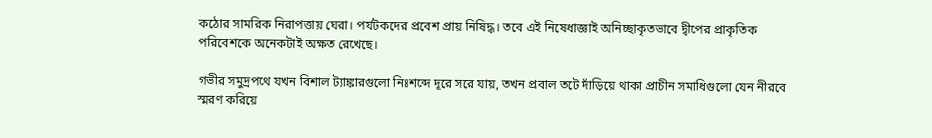কঠোর সামরিক নিরাপত্তায় ঘেরা। পর্যটকদের প্রবেশ প্রায় নিষিদ্ধ। তবে এই নিষেধাজ্ঞাই অনিচ্ছাকৃতভাবে দ্বীপের প্রাকৃতিক পরিবেশকে অনেকটাই অক্ষত রেখেছে।

গভীর সমুদ্রপথে যখন বিশাল ট্যাঙ্কারগুলো নিঃশব্দে দূরে সরে যায়, তখন প্রবাল তটে দাঁড়িয়ে থাকা প্রাচীন সমাধিগুলো যেন নীরবে স্মরণ করিয়ে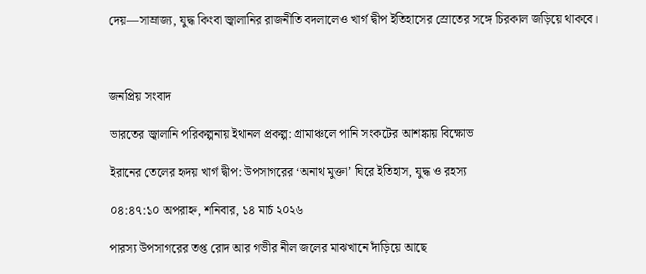দেয়—সাম্রাজ্য, যুদ্ধ কিংবা জ্বালানির রাজনীতি বদলালেও খার্গ দ্বীপ ইতিহাসের স্রোতের সঙ্গে চিরকাল জড়িয়ে থাকবে।



জনপ্রিয় সংবাদ

ভারতের জ্বালানি পরিকল্পনায় ইথানল প্রকল্প: গ্রামাঞ্চলে পানি সংকটের আশঙ্কায় বিক্ষোভ

ইরানের তেলের হৃদয় খার্গ দ্বীপ: উপসাগরের ‘অনাথ মুক্তা’ ঘিরে ইতিহাস, যুদ্ধ ও রহস্য

০৪:৪৭:১০ অপরাহ্ন, শনিবার, ১৪ মার্চ ২০২৬

পারস্য উপসাগরের তপ্ত রোদ আর গভীর নীল জলের মাঝখানে দাঁড়িয়ে আছে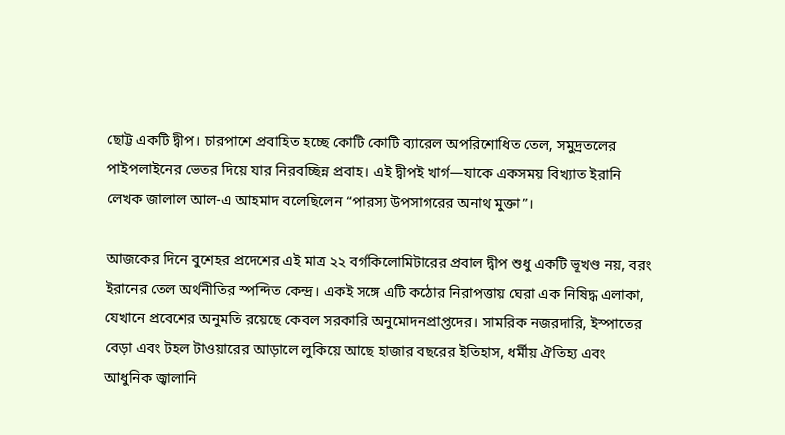ছোট্ট একটি দ্বীপ। চারপাশে প্রবাহিত হচ্ছে কোটি কোটি ব্যারেল অপরিশোধিত তেল, সমুদ্রতলের পাইপলাইনের ভেতর দিয়ে যার নিরবচ্ছিন্ন প্রবাহ। এই দ্বীপই খার্গ—যাকে একসময় বিখ্যাত ইরানি লেখক জালাল আল-এ আহমাদ বলেছিলেন “পারস্য উপসাগরের অনাথ মুক্তা”।

আজকের দিনে বুশেহর প্রদেশের এই মাত্র ২২ বর্গকিলোমিটারের প্রবাল দ্বীপ শুধু একটি ভূখণ্ড নয়, বরং ইরানের তেল অর্থনীতির স্পন্দিত কেন্দ্র। একই সঙ্গে এটি কঠোর নিরাপত্তায় ঘেরা এক নিষিদ্ধ এলাকা, যেখানে প্রবেশের অনুমতি রয়েছে কেবল সরকারি অনুমোদনপ্রাপ্তদের। সামরিক নজরদারি, ইস্পাতের বেড়া এবং টহল টাওয়ারের আড়ালে লুকিয়ে আছে হাজার বছরের ইতিহাস, ধর্মীয় ঐতিহ্য এবং আধুনিক জ্বালানি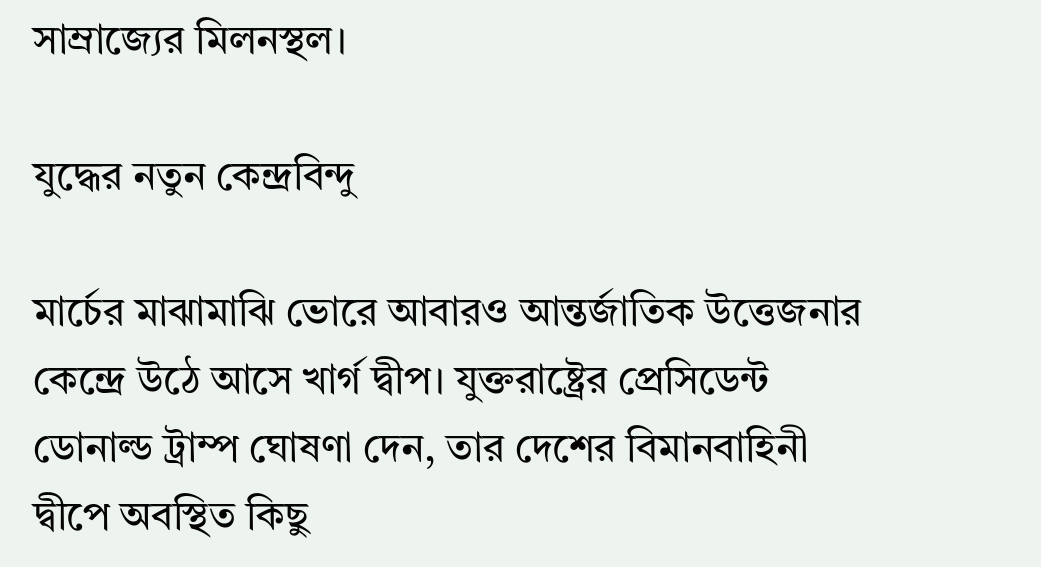সাম্রাজ্যের মিলনস্থল।

যুদ্ধের নতুন কেন্দ্রবিন্দু

মার্চের মাঝামাঝি ভোরে আবারও আন্তর্জাতিক উত্তেজনার কেন্দ্রে উঠে আসে খার্গ দ্বীপ। যুক্তরাষ্ট্রের প্রেসিডেন্ট ডোনাল্ড ট্রাম্প ঘোষণা দেন, তার দেশের বিমানবাহিনী দ্বীপে অবস্থিত কিছু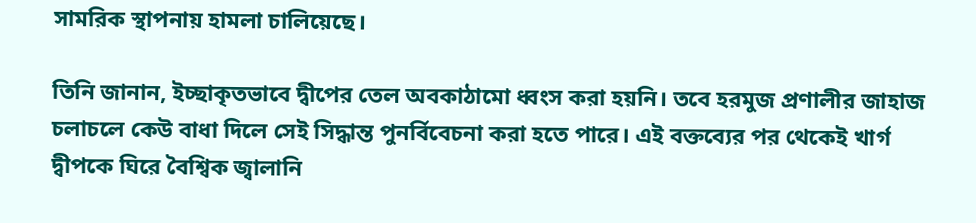সামরিক স্থাপনায় হামলা চালিয়েছে।

তিনি জানান, ইচ্ছাকৃতভাবে দ্বীপের তেল অবকাঠামো ধ্বংস করা হয়নি। তবে হরমুজ প্রণালীর জাহাজ চলাচলে কেউ বাধা দিলে সেই সিদ্ধান্ত পুনর্বিবেচনা করা হতে পারে। এই বক্তব্যের পর থেকেই খার্গ দ্বীপকে ঘিরে বৈশ্বিক জ্বালানি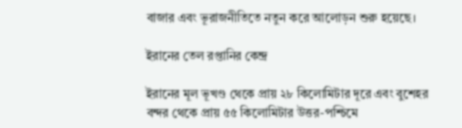বাজার এবং ভূরাজনীতিতে নতুন করে আলোড়ন শুরু হয়েছে।

ইরানের তেল রপ্তানির কেন্দ্র

ইরানের মূল ভূখণ্ড থেকে প্রায় ২৮ কিলোমিটার দূরে এবং বুশেহর বন্দর থেকে প্রায় ৫৫ কিলোমিটার উত্তর-পশ্চিমে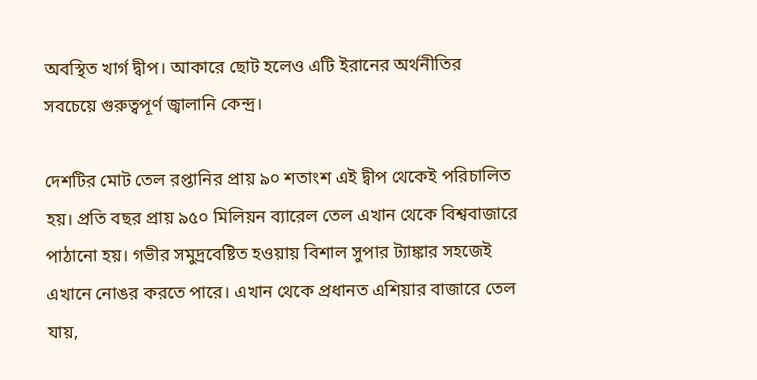অবস্থিত খার্গ দ্বীপ। আকারে ছোট হলেও এটি ইরানের অর্থনীতির সবচেয়ে গুরুত্বপূর্ণ জ্বালানি কেন্দ্র।

দেশটির মোট তেল রপ্তানির প্রায় ৯০ শতাংশ এই দ্বীপ থেকেই পরিচালিত হয়। প্রতি বছর প্রায় ৯৫০ মিলিয়ন ব্যারেল তেল এখান থেকে বিশ্ববাজারে পাঠানো হয়। গভীর সমুদ্রবেষ্টিত হওয়ায় বিশাল সুপার ট্যাঙ্কার সহজেই এখানে নোঙর করতে পারে। এখান থেকে প্রধানত এশিয়ার বাজারে তেল যায়,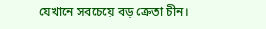যেখানে সবচেয়ে বড় ক্রেতা চীন।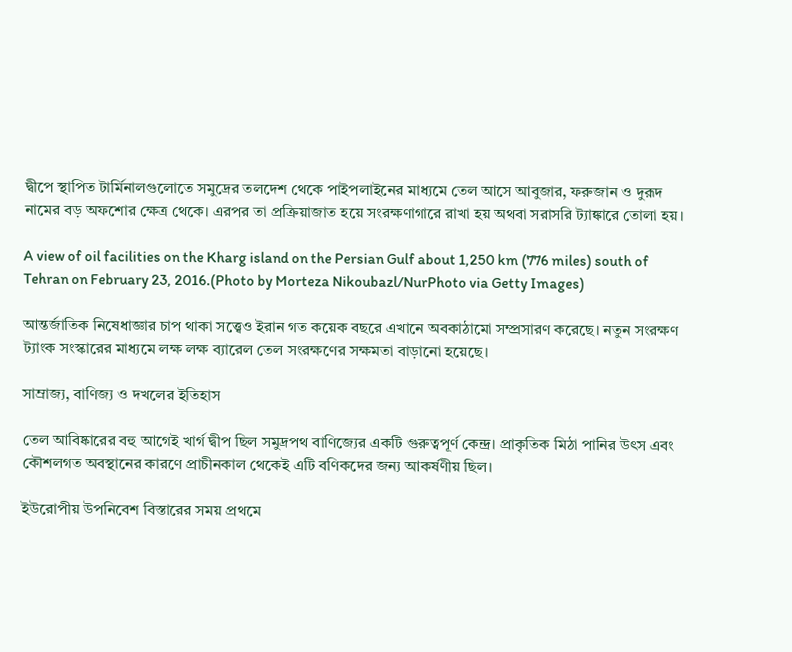দ্বীপে স্থাপিত টার্মিনালগুলোতে সমুদ্রের তলদেশ থেকে পাইপলাইনের মাধ্যমে তেল আসে আবুজার, ফরুজান ও দুরূদ নামের বড় অফশোর ক্ষেত্র থেকে। এরপর তা প্রক্রিয়াজাত হয়ে সংরক্ষণাগারে রাখা হয় অথবা সরাসরি ট্যাঙ্কারে তোলা হয়।

A view of oil facilities on the Kharg island on the Persian Gulf about 1,250 km (776 miles) south of Tehran on February 23, 2016.(Photo by Morteza Nikoubazl/NurPhoto via Getty Images)

আন্তর্জাতিক নিষেধাজ্ঞার চাপ থাকা সত্ত্বেও ইরান গত কয়েক বছরে এখানে অবকাঠামো সম্প্রসারণ করেছে। নতুন সংরক্ষণ ট্যাংক সংস্কারের মাধ্যমে লক্ষ লক্ষ ব্যারেল তেল সংরক্ষণের সক্ষমতা বাড়ানো হয়েছে।

সাম্রাজ্য, বাণিজ্য ও দখলের ইতিহাস

তেল আবিষ্কারের বহু আগেই খার্গ দ্বীপ ছিল সমুদ্রপথ বাণিজ্যের একটি গুরুত্বপূর্ণ কেন্দ্র। প্রাকৃতিক মিঠা পানির উৎস এবং কৌশলগত অবস্থানের কারণে প্রাচীনকাল থেকেই এটি বণিকদের জন্য আকর্ষণীয় ছিল।

ইউরোপীয় উপনিবেশ বিস্তারের সময় প্রথমে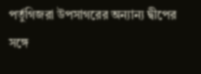পর্তুগিজরা উপসাগরের অন্যান্য দ্বীপের সঙ্গে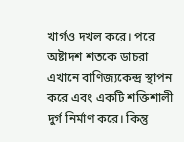খার্গও দখল করে। পরে অষ্টাদশ শতকে ডাচরা এখানে বাণিজ্যকেন্দ্র স্থাপন করে এবং একটি শক্তিশালী দুর্গ নির্মাণ করে। কিন্তু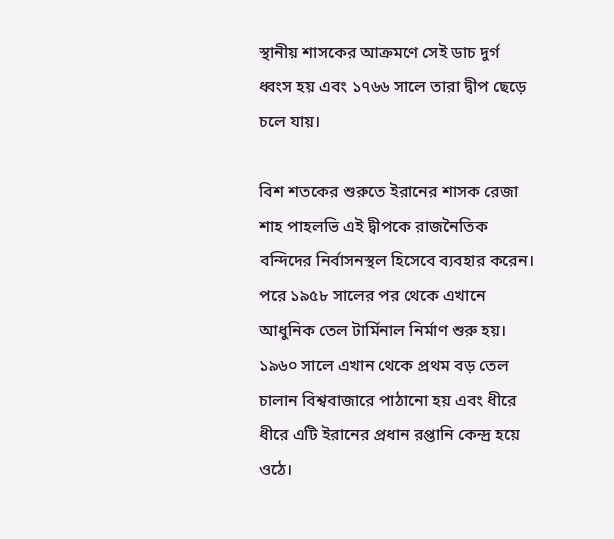স্থানীয় শাসকের আক্রমণে সেই ডাচ দুর্গ ধ্বংস হয় এবং ১৭৬৬ সালে তারা দ্বীপ ছেড়ে চলে যায়।

বিশ শতকের শুরুতে ইরানের শাসক রেজা শাহ পাহলভি এই দ্বীপকে রাজনৈতিক বন্দিদের নির্বাসনস্থল হিসেবে ব্যবহার করেন। পরে ১৯৫৮ সালের পর থেকে এখানে আধুনিক তেল টার্মিনাল নির্মাণ শুরু হয়। ১৯৬০ সালে এখান থেকে প্রথম বড় তেল চালান বিশ্ববাজারে পাঠানো হয় এবং ধীরে ধীরে এটি ইরানের প্রধান রপ্তানি কেন্দ্র হয়ে ওঠে।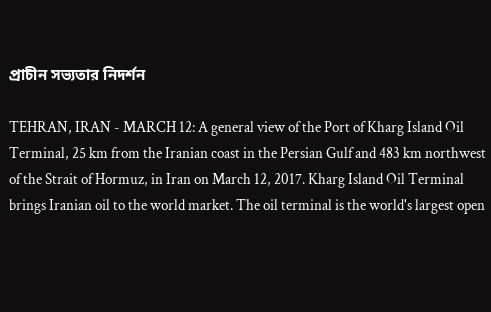প্রাচীন সভ্যতার নিদর্শন

TEHRAN, IRAN - MARCH 12: A general view of the Port of Kharg Island Oil Terminal, 25 km from the Iranian coast in the Persian Gulf and 483 km northwest of the Strait of Hormuz, in Iran on March 12, 2017. Kharg Island Oil Terminal brings Iranian oil to the world market. The oil terminal is the world's largest open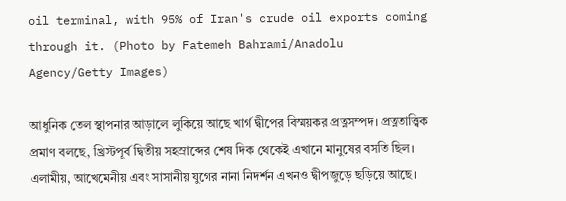oil terminal, with 95% of Iran's crude oil exports coming through it. (Photo by Fatemeh Bahrami/Anadolu Agency/Getty Images)

আধুনিক তেল স্থাপনার আড়ালে লুকিয়ে আছে খার্গ দ্বীপের বিস্ময়কর প্রত্নসম্পদ। প্রত্নতাত্ত্বিক প্রমাণ বলছে, খ্রিস্টপূর্ব দ্বিতীয় সহস্রাব্দের শেষ দিক থেকেই এখানে মানুষের বসতি ছিল। এলামীয়, আখেমেনীয় এবং সাসানীয় যুগের নানা নিদর্শন এখনও দ্বীপজুড়ে ছড়িয়ে আছে।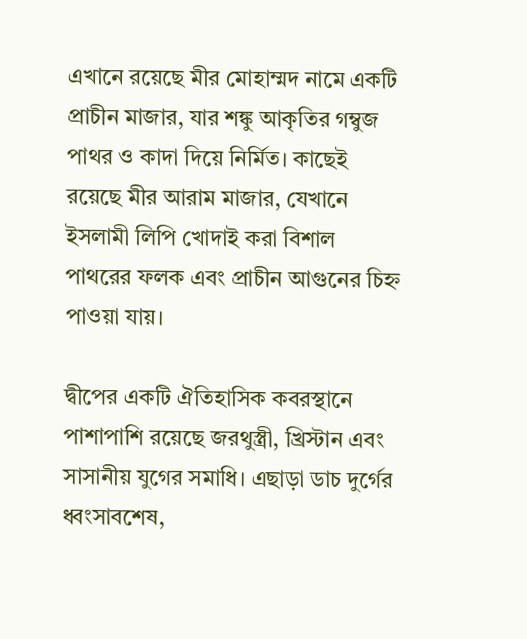এখানে রয়েছে মীর মোহাম্মদ নামে একটি প্রাচীন মাজার, যার শঙ্কু আকৃতির গম্বুজ পাথর ও কাদা দিয়ে নির্মিত। কাছেই রয়েছে মীর আরাম মাজার, যেখানে ইসলামী লিপি খোদাই করা বিশাল পাথরের ফলক এবং প্রাচীন আগুনের চিহ্ন পাওয়া যায়।

দ্বীপের একটি ঐতিহাসিক কবরস্থানে পাশাপাশি রয়েছে জরথুস্ত্রী, খ্রিস্টান এবং সাসানীয় যুগের সমাধি। এছাড়া ডাচ দুর্গের ধ্বংসাবশেষ,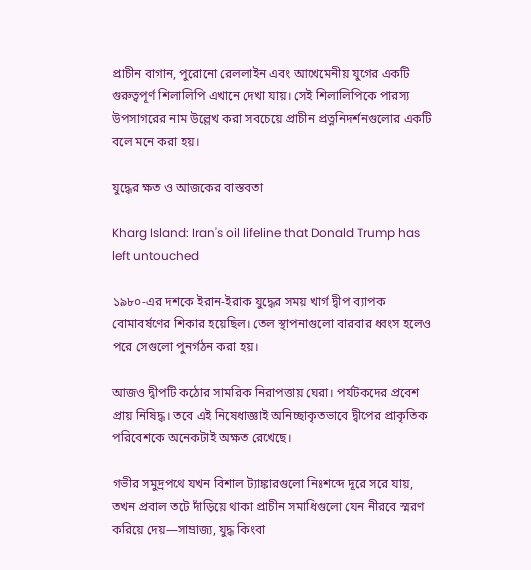প্রাচীন বাগান, পুরোনো রেললাইন এবং আখেমেনীয় যুগের একটি গুরুত্বপূর্ণ শিলালিপি এখানে দেখা যায়। সেই শিলালিপিকে পারস্য উপসাগরের নাম উল্লেখ করা সবচেয়ে প্রাচীন প্রত্ননিদর্শনগুলোর একটি বলে মনে করা হয়।

যুদ্ধের ক্ষত ও আজকের বাস্তবতা

Kharg Island: Iran's oil lifeline that Donald Trump has left untouched

১৯৮০-এর দশকে ইরান-ইরাক যুদ্ধের সময় খার্গ দ্বীপ ব্যাপক বোমাবর্ষণের শিকার হয়েছিল। তেল স্থাপনাগুলো বারবার ধ্বংস হলেও পরে সেগুলো পুনর্গঠন করা হয়।

আজও দ্বীপটি কঠোর সামরিক নিরাপত্তায় ঘেরা। পর্যটকদের প্রবেশ প্রায় নিষিদ্ধ। তবে এই নিষেধাজ্ঞাই অনিচ্ছাকৃতভাবে দ্বীপের প্রাকৃতিক পরিবেশকে অনেকটাই অক্ষত রেখেছে।

গভীর সমুদ্রপথে যখন বিশাল ট্যাঙ্কারগুলো নিঃশব্দে দূরে সরে যায়, তখন প্রবাল তটে দাঁড়িয়ে থাকা প্রাচীন সমাধিগুলো যেন নীরবে স্মরণ করিয়ে দেয়—সাম্রাজ্য, যুদ্ধ কিংবা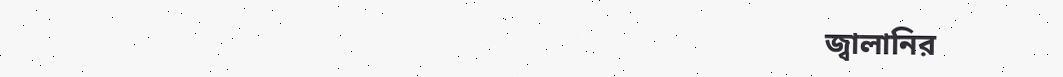জ্বালানির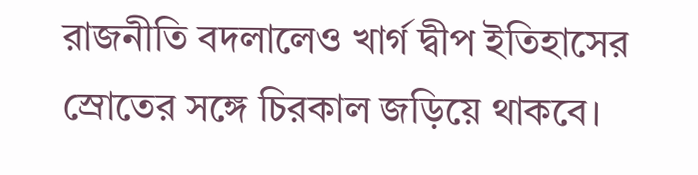রাজনীতি বদলালেও খার্গ দ্বীপ ইতিহাসের স্রোতের সঙ্গে চিরকাল জড়িয়ে থাকবে।